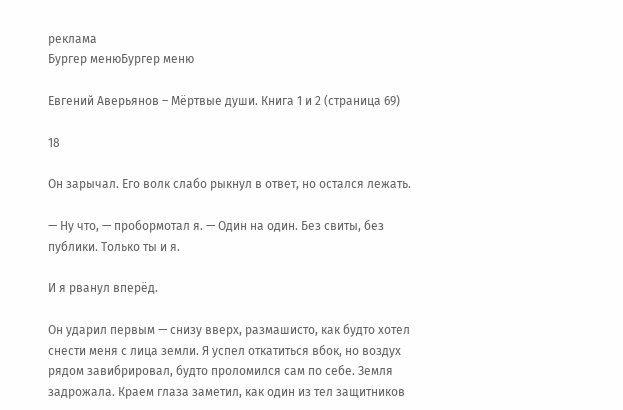реклама
Бургер менюБургер меню

Евгений Аверьянов – Мёртвые души. Книга 1 и 2 (страница 69)

18

Он зарычал. Его волк слабо рыкнул в ответ, но остался лежать.

— Ну что, — пробормотал я. — Один на один. Без свиты, без публики. Только ты и я.

И я рванул вперёд.

Он ударил первым — снизу вверх, размашисто, как будто хотел снести меня с лица земли. Я успел откатиться вбок, но воздух рядом завибрировал, будто проломился сам по себе. Земля задрожала. Краем глаза заметил, как один из тел защитников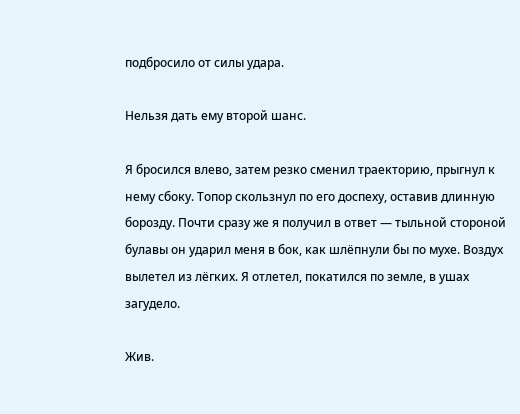подбросило от силы удара.

Нельзя дать ему второй шанс.

Я бросился влево, затем резко сменил траекторию, прыгнул к нему сбоку. Топор скользнул по его доспеху, оставив длинную борозду. Почти сразу же я получил в ответ — тыльной стороной булавы он ударил меня в бок, как шлёпнули бы по мухе. Воздух вылетел из лёгких. Я отлетел, покатился по земле, в ушах загудело.

Жив.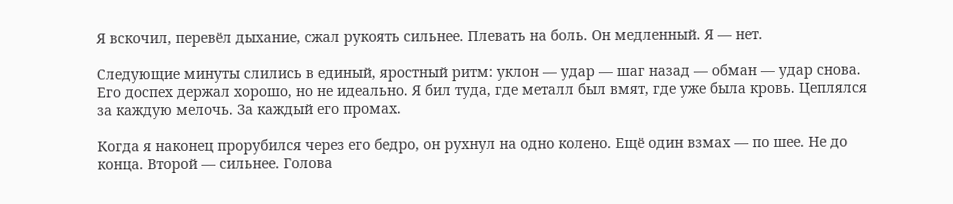Я вскочил, перевёл дыхание, сжал рукоять сильнее. Плевать на боль. Он медленный. Я — нет.

Следующие минуты слились в единый, яростный ритм: уклон — удар — шаг назад — обман — удар снова. Его доспех держал хорошо, но не идеально. Я бил туда, где металл был вмят, где уже была кровь. Цеплялся за каждую мелочь. За каждый его промах.

Когда я наконец прорубился через его бедро, он рухнул на одно колено. Ещё один взмах — по шее. Не до конца. Второй — сильнее. Голова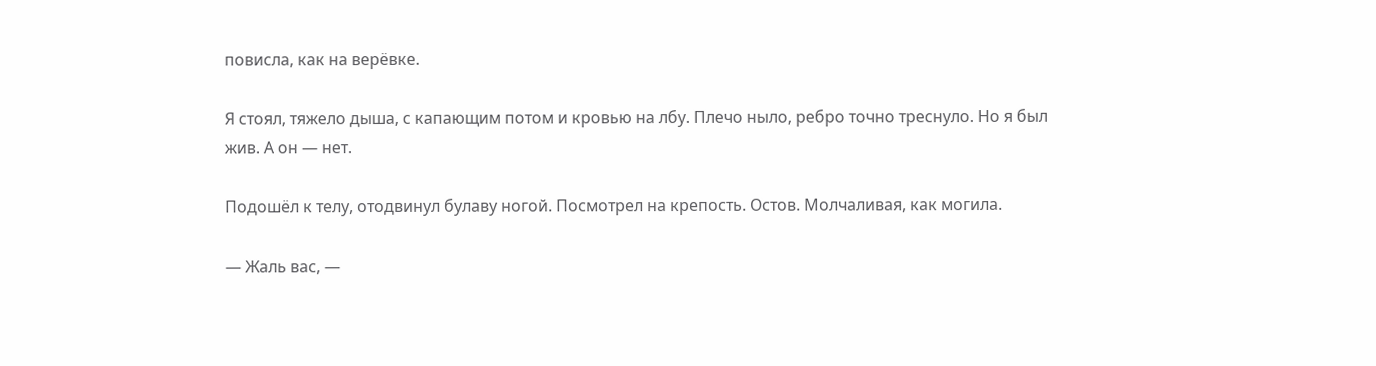повисла, как на верёвке.

Я стоял, тяжело дыша, с капающим потом и кровью на лбу. Плечо ныло, ребро точно треснуло. Но я был жив. А он — нет.

Подошёл к телу, отодвинул булаву ногой. Посмотрел на крепость. Остов. Молчаливая, как могила.

— Жаль вас, —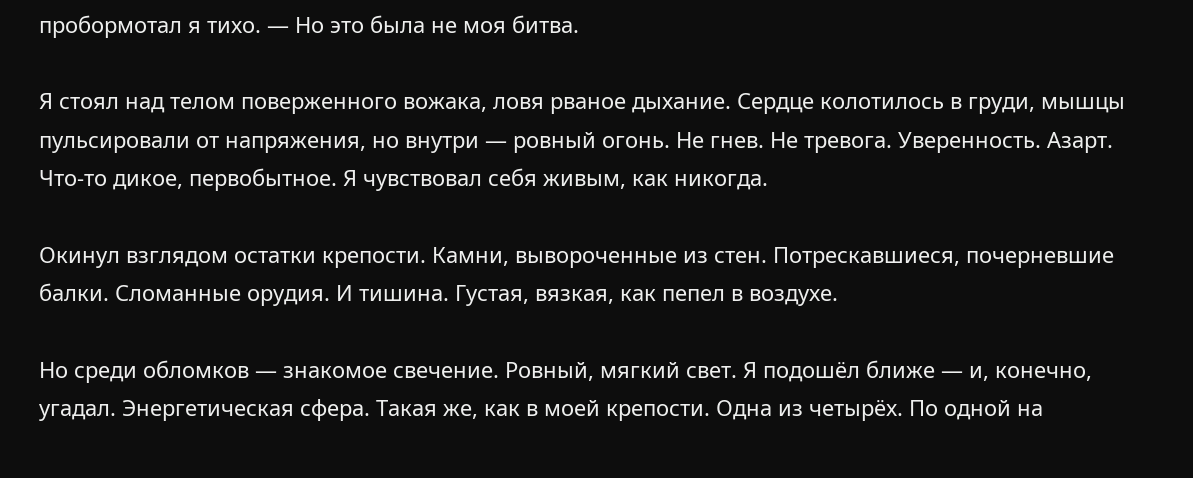пробормотал я тихо. — Но это была не моя битва.

Я стоял над телом поверженного вожака, ловя рваное дыхание. Сердце колотилось в груди, мышцы пульсировали от напряжения, но внутри — ровный огонь. Не гнев. Не тревога. Уверенность. Азарт. Что-то дикое, первобытное. Я чувствовал себя живым, как никогда.

Окинул взглядом остатки крепости. Камни, вывороченные из стен. Потрескавшиеся, почерневшие балки. Сломанные орудия. И тишина. Густая, вязкая, как пепел в воздухе.

Но среди обломков — знакомое свечение. Ровный, мягкий свет. Я подошёл ближе — и, конечно, угадал. Энергетическая сфера. Такая же, как в моей крепости. Одна из четырёх. По одной на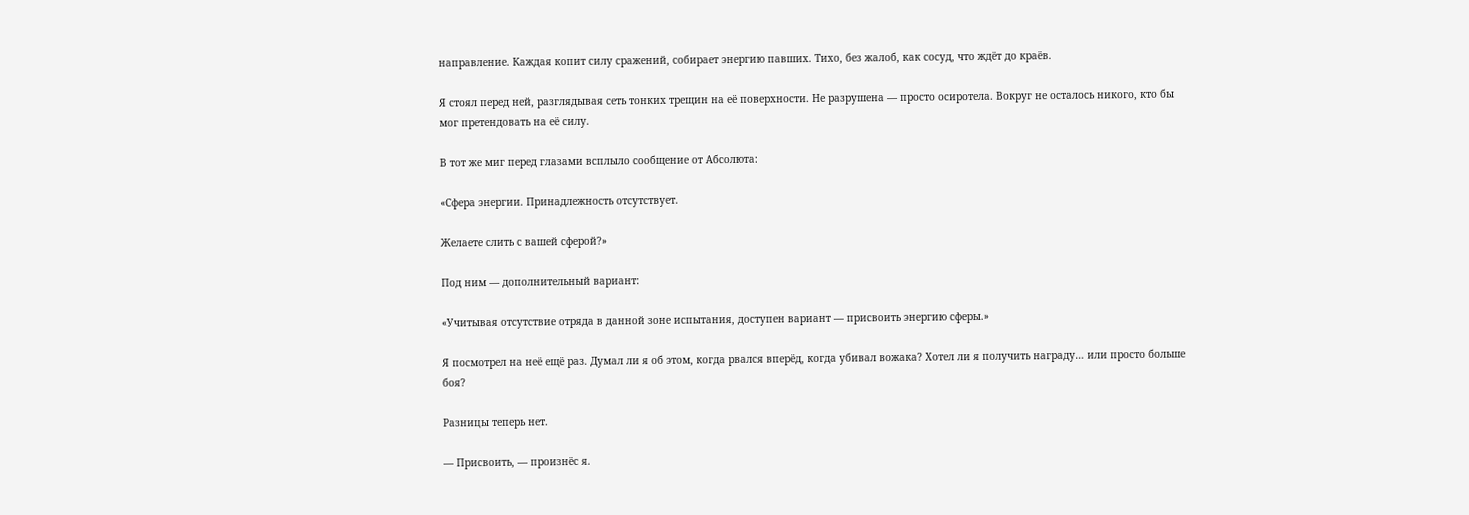направление. Каждая копит силу сражений, собирает энергию павших. Тихо, без жалоб, как сосуд, что ждёт до краёв.

Я стоял перед ней, разглядывая сеть тонких трещин на её поверхности. Не разрушена — просто осиротела. Вокруг не осталось никого, кто бы мог претендовать на её силу.

В тот же миг перед глазами всплыло сообщение от Абсолюта:

«Сфера энергии. Принадлежность отсутствует.

Желаете слить с вашей сферой?»

Под ним — дополнительный вариант:

«Учитывая отсутствие отряда в данной зоне испытания, доступен вариант — присвоить энергию сферы.»

Я посмотрел на неё ещё раз. Думал ли я об этом, когда рвался вперёд, когда убивал вожака? Хотел ли я получить награду… или просто больше боя?

Разницы теперь нет.

— Присвоить, — произнёс я.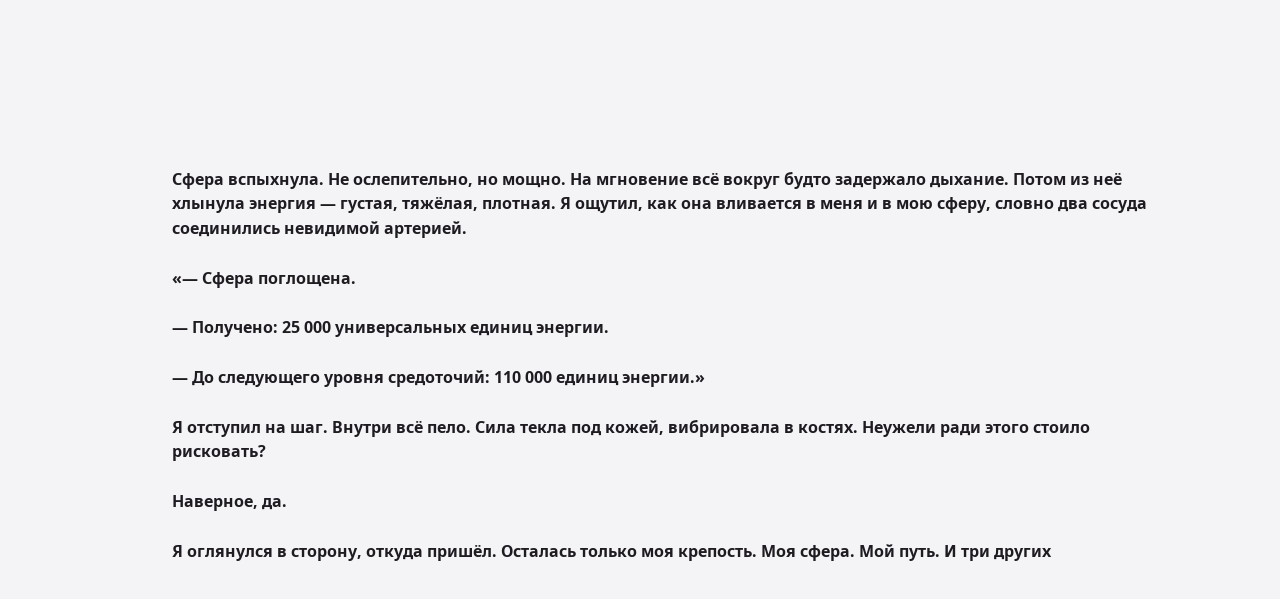Сфера вспыхнула. Не ослепительно, но мощно. На мгновение всё вокруг будто задержало дыхание. Потом из неё хлынула энергия — густая, тяжёлая, плотная. Я ощутил, как она вливается в меня и в мою сферу, словно два сосуда соединились невидимой артерией.

«— Сфера поглощена.

— Получено: 25 000 универсальных единиц энергии.

— До следующего уровня средоточий: 110 000 единиц энергии.»

Я отступил на шаг. Внутри всё пело. Сила текла под кожей, вибрировала в костях. Неужели ради этого стоило рисковать?

Наверное, да.

Я оглянулся в сторону, откуда пришёл. Осталась только моя крепость. Моя сфера. Мой путь. И три других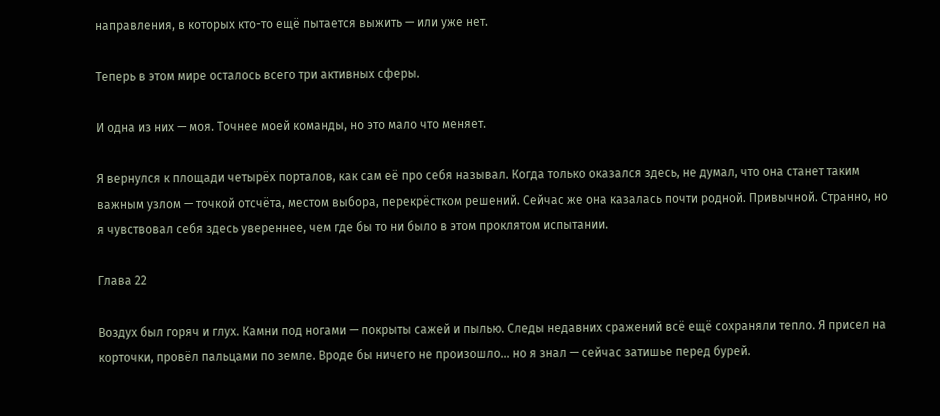направления, в которых кто-то ещё пытается выжить — или уже нет.

Теперь в этом мире осталось всего три активных сферы.

И одна из них — моя. Точнее моей команды, но это мало что меняет.

Я вернулся к площади четырёх порталов, как сам её про себя называл. Когда только оказался здесь, не думал, что она станет таким важным узлом — точкой отсчёта, местом выбора, перекрёстком решений. Сейчас же она казалась почти родной. Привычной. Странно, но я чувствовал себя здесь увереннее, чем где бы то ни было в этом проклятом испытании.

Глава 22

Воздух был горяч и глух. Камни под ногами — покрыты сажей и пылью. Следы недавних сражений всё ещё сохраняли тепло. Я присел на корточки, провёл пальцами по земле. Вроде бы ничего не произошло… но я знал — сейчас затишье перед бурей.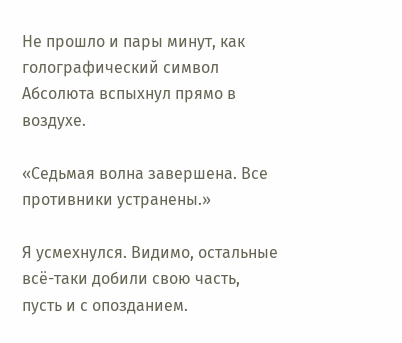Не прошло и пары минут, как голографический символ Абсолюта вспыхнул прямо в воздухе.

«Седьмая волна завершена. Все противники устранены.»

Я усмехнулся. Видимо, остальные всё-таки добили свою часть, пусть и с опозданием.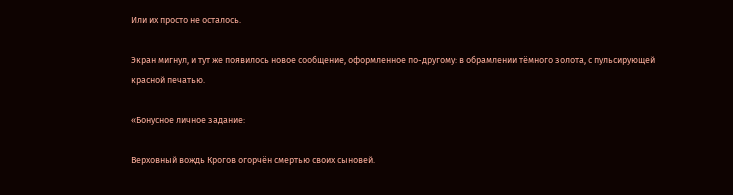Или их просто не осталось.

Экран мигнул, и тут же появилось новое сообщение, оформленное по-другому: в обрамлении тёмного золота, с пульсирующей красной печатью.

«Бонусное личное задание:

Верховный вождь Крогов огорчён смертью своих сыновей.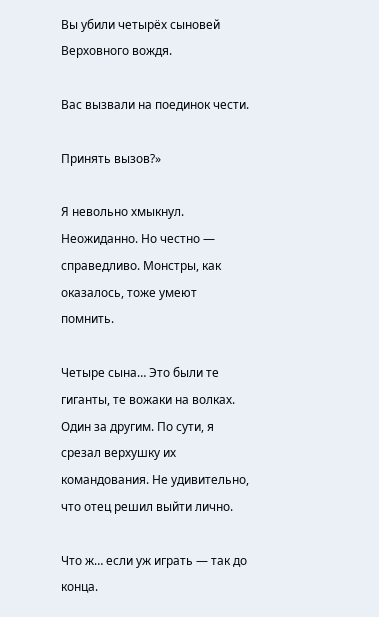Вы убили четырёх сыновей Верховного вождя.

Вас вызвали на поединок чести.

Принять вызов?»

Я невольно хмыкнул. Неожиданно. Но честно — справедливо. Монстры, как оказалось, тоже умеют помнить.

Четыре сына… Это были те гиганты, те вожаки на волках. Один за другим. По сути, я срезал верхушку их командования. Не удивительно, что отец решил выйти лично.

Что ж… если уж играть — так до конца.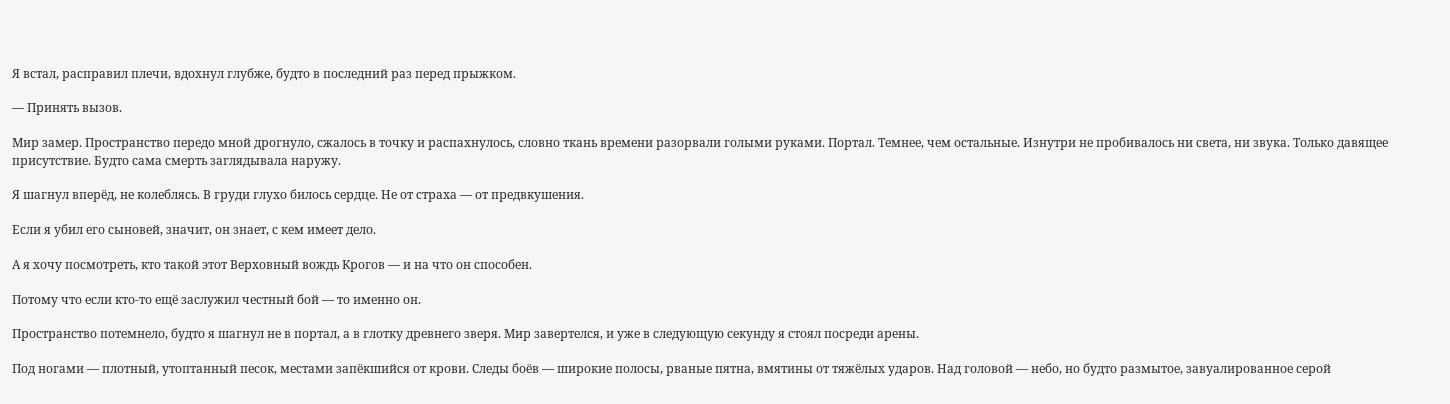Я встал, расправил плечи, вдохнул глубже, будто в последний раз перед прыжком.

— Принять вызов.

Мир замер. Пространство передо мной дрогнуло, сжалось в точку и распахнулось, словно ткань времени разорвали голыми руками. Портал. Темнее, чем остальные. Изнутри не пробивалось ни света, ни звука. Только давящее присутствие. Будто сама смерть заглядывала наружу.

Я шагнул вперёд, не колеблясь. В груди глухо билось сердце. Не от страха — от предвкушения.

Если я убил его сыновей, значит, он знает, с кем имеет дело.

А я хочу посмотреть, кто такой этот Верховный вождь Крогов — и на что он способен.

Потому что если кто-то ещё заслужил честный бой — то именно он.

Пространство потемнело, будто я шагнул не в портал, а в глотку древнего зверя. Мир завертелся, и уже в следующую секунду я стоял посреди арены.

Под ногами — плотный, утоптанный песок, местами запёкшийся от крови. Следы боёв — широкие полосы, рваные пятна, вмятины от тяжёлых ударов. Над головой — небо, но будто размытое, завуалированное серой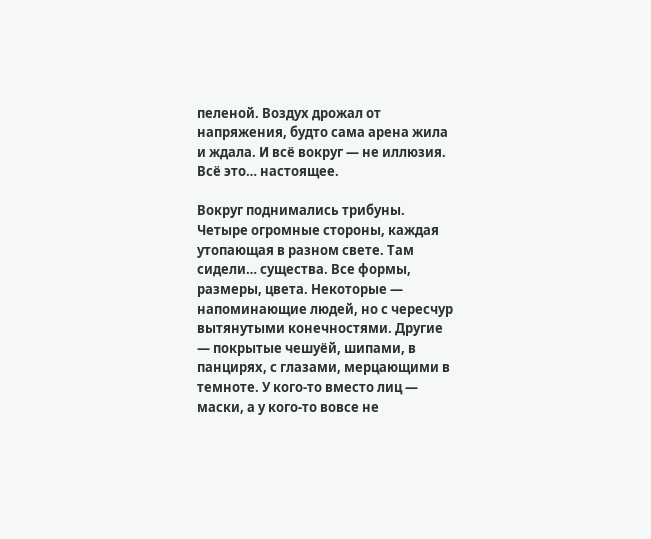пеленой. Воздух дрожал от напряжения, будто сама арена жила и ждала. И всё вокруг — не иллюзия. Всё это… настоящее.

Вокруг поднимались трибуны. Четыре огромные стороны, каждая утопающая в разном свете. Там сидели… существа. Все формы, размеры, цвета. Некоторые — напоминающие людей, но с чересчур вытянутыми конечностями. Другие — покрытые чешуёй, шипами, в панцирях, с глазами, мерцающими в темноте. У кого-то вместо лиц — маски, а у кого-то вовсе не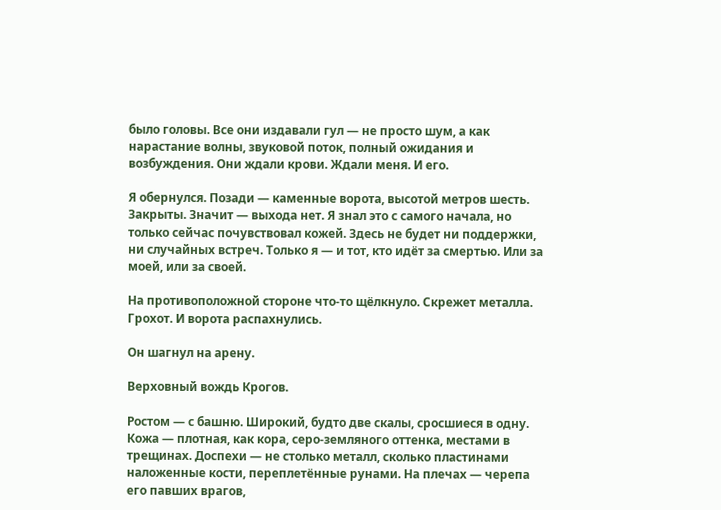было головы. Все они издавали гул — не просто шум, а как нарастание волны, звуковой поток, полный ожидания и возбуждения. Они ждали крови. Ждали меня. И его.

Я обернулся. Позади — каменные ворота, высотой метров шесть. Закрыты. Значит — выхода нет. Я знал это с самого начала, но только сейчас почувствовал кожей. Здесь не будет ни поддержки, ни случайных встреч. Только я — и тот, кто идёт за смертью. Или за моей, или за своей.

На противоположной стороне что-то щёлкнуло. Скрежет металла. Грохот. И ворота распахнулись.

Он шагнул на арену.

Верховный вождь Крогов.

Ростом — с башню. Широкий, будто две скалы, сросшиеся в одну. Кожа — плотная, как кора, серо-земляного оттенка, местами в трещинах. Доспехи — не столько металл, сколько пластинами наложенные кости, переплетённые рунами. На плечах — черепа его павших врагов,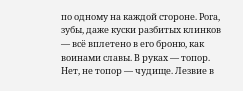по одному на каждой стороне. Рога, зубы, даже куски разбитых клинков — всё вплетено в его броню, как воинами славы. В руках — топор. Нет, не топор — чудище. Лезвие в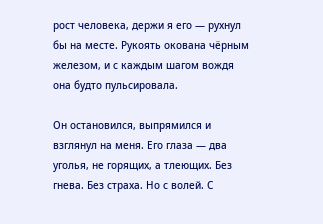рост человека, держи я его — рухнул бы на месте. Рукоять окована чёрным железом, и с каждым шагом вождя она будто пульсировала.

Он остановился, выпрямился и взглянул на меня. Его глаза — два уголья, не горящих, а тлеющих. Без гнева. Без страха. Но с волей. С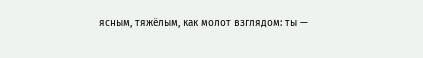ясным, тяжёлым, как молот взглядом: ты —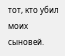тот, кто убил моих сыновей.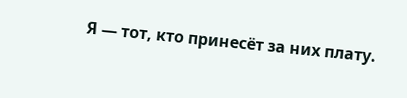Я — тот, кто принесёт за них плату.